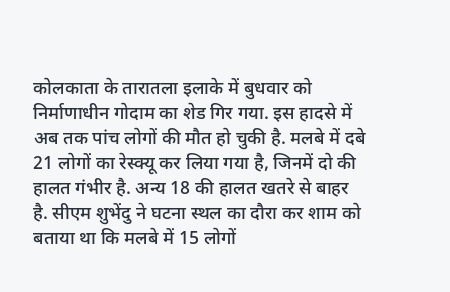कोलकाता के तारातला इलाके में बुधवार को निर्माणाधीन गोदाम का शेड गिर गया. इस हादसे में अब तक पांच लोगों की मौत हो चुकी है. मलबे में दबे 21 लोगों का रेस्क्यू कर लिया गया है, जिनमें दो की हालत गंभीर है. अन्य 18 की हालत खतरे से बाहर है. सीएम शुभेंदु ने घटना स्थल का दौरा कर शाम को बताया था कि मलबे में 15 लोगों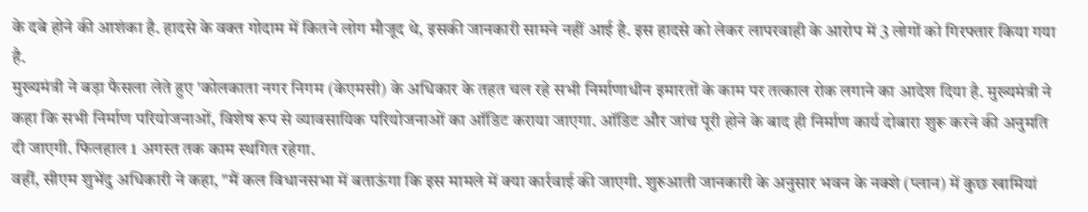के दबे होने की आशंका है. हादसे के वक्त गोदाम में कितने लोग मौजूद थे, इसकी जानकारी सामने नहीं आई है. इस हादसे को लेकर लापरवाही के आरोप में 3 लोगों को गिरफ्तार किया गया है.
मुख्यमंत्री ने बड़ा फैसला लेते हुए 'कोलकाता नगर निगम (केएमसी) के अधिकार के तहत चल रहे सभी निर्माणाधीन इमारतों के काम पर तत्काल रोक लगाने का आदेश दिया है. मुख्यमंत्री ने कहा कि सभी निर्माण परियोजनाओं, विशेष रूप से व्यावसायिक परियोजनाओं का ऑडिट कराया जाएगा. ऑडिट और जांच पूरी होने के बाद ही निर्माण कार्य दोबारा शुरू करने की अनुमति दी जाएगी. फिलहाल 1 अगस्त तक काम स्थगित रहेगा.
वहीं, सीएम शुभेंदु अधिकारी ने कहा, "मैं कल विधानसभा में बताऊंगा कि इस मामले में क्या कार्रवाई की जाएगी. शुरुआती जानकारी के अनुसार भवन के नक्शे (प्लान) में कुछ खामियां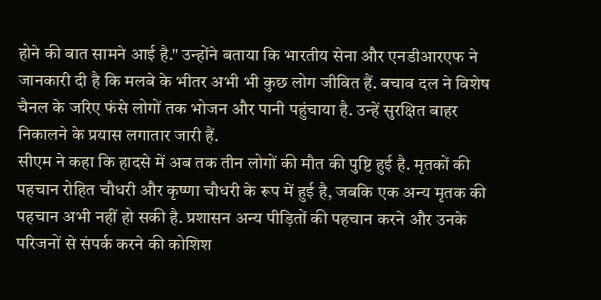होने की बात सामने आई है." उन्होंने बताया कि भारतीय सेना और एनडीआरएफ ने जानकारी दी है कि मलबे के भीतर अभी भी कुछ लोग जीवित हैं. बचाव दल ने विशेष चैनल के जरिए फंसे लोगों तक भोजन और पानी पहुंचाया है. उन्हें सुरक्षित बाहर निकालने के प्रयास लगातार जारी हैं.
सीएम ने कहा कि हादसे में अब तक तीन लोगों की मौत की पुष्टि हुई है. मृतकों की पहचान रोहित चौधरी और कृष्णा चौधरी के रूप में हुई है, जबकि एक अन्य मृतक की पहचान अभी नहीं हो सकी है. प्रशासन अन्य पीड़ितों की पहचान करने और उनके परिजनों से संपर्क करने की कोशिश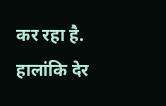कर रहा है. हालांकि देर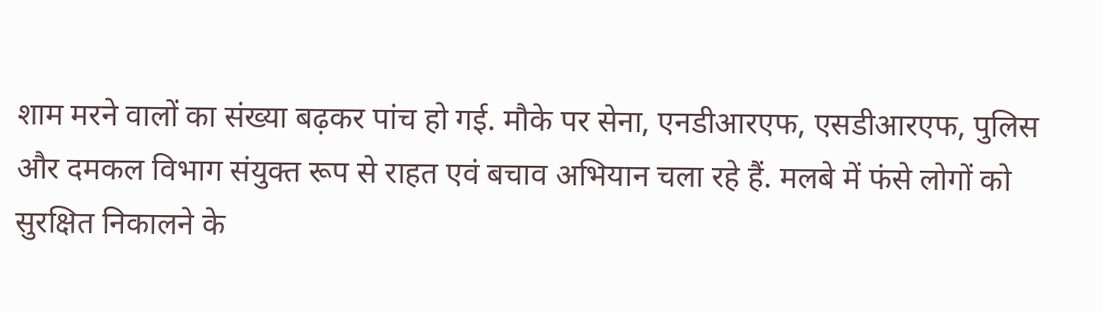शाम मरने वालों का संख्या बढ़कर पांच हो गई. मौके पर सेना, एनडीआरएफ, एसडीआरएफ, पुलिस और दमकल विभाग संयुक्त रूप से राहत एवं बचाव अभियान चला रहे हैं. मलबे में फंसे लोगों को सुरक्षित निकालने के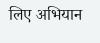लिए अभियान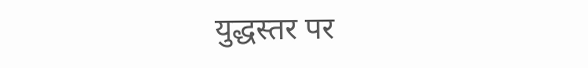युद्धस्तर पर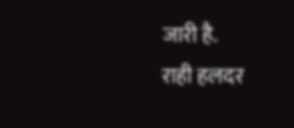जारी है.
राही हलदर